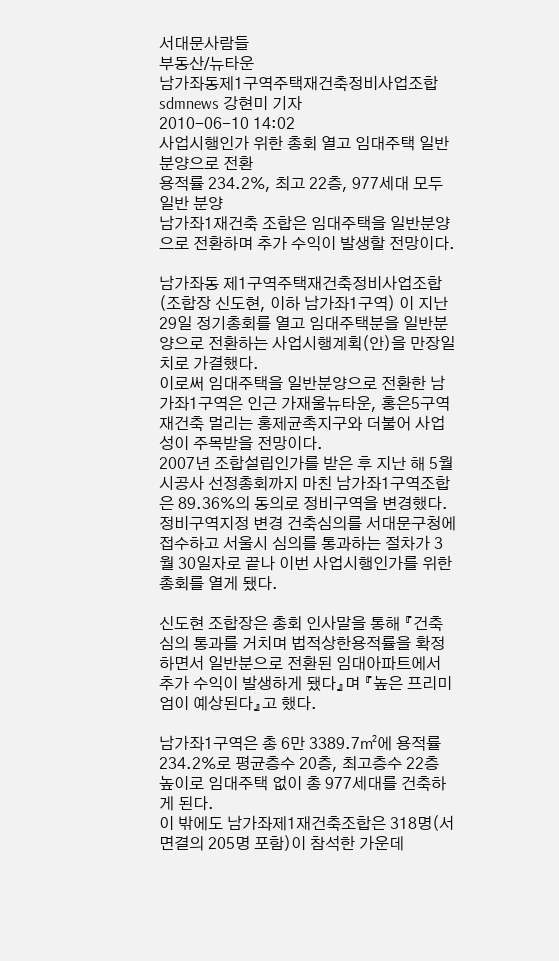서대문사람들
부동산/뉴타운
남가좌동제1구역주택재건축정비사업조합
sdmnews 강현미 기자
2010-06-10 14:02
사업시행인가 위한 총회 열고 임대주택 일반분양으로 전환
용적률 234.2%, 최고 22층, 977세대 모두 일반 분양
남가좌1재건축 조합은 임대주택을 일반분양으로 전환하며 추가 수익이 발생할 전망이다.

남가좌동 제1구역주택재건축정비사업조합(조합장 신도현, 이하 남가좌1구역) 이 지난 29일 정기총회를 열고 임대주택분을 일반분양으로 전환하는 사업시행계획(안)을 만장일치로 가결했다.
이로써 임대주택을 일반분양으로 전환한 남가좌1구역은 인근 가재울뉴타운, 홍은5구역재건축 멀리는 홍제균촉지구와 더불어 사업성이 주목받을 전망이다.
2007년 조합설립인가를 받은 후 지난 해 5월 시공사 선정총회까지 마친 남가좌1구역조합은 89.36%의 동의로 정비구역을 변경했다. 정비구역지정 변경 건축심의를 서대문구청에 접수하고 서울시 심의를 통과하는 절차가 3월 30일자로 끝나 이번 사업시행인가를 위한 총회를 열게 됐다.

신도현 조합장은 총회 인사말을 통해 『건축심의 통과를 거치며 법적상한용적률을 확정하면서 일반분으로 전환된 임대아파트에서 추가 수익이 발생하게 됐다』며 『높은 프리미엄이 예상된다』고 했다.

남가좌1구역은 총 6만 3389.7㎡에 용적률 234.2%로 평균층수 20층, 최고층수 22층 높이로 임대주택 없이 총 977세대를 건축하게 된다.
이 밖에도 남가좌제1재건축조합은 318명(서면결의 205명 포함)이 참석한 가운데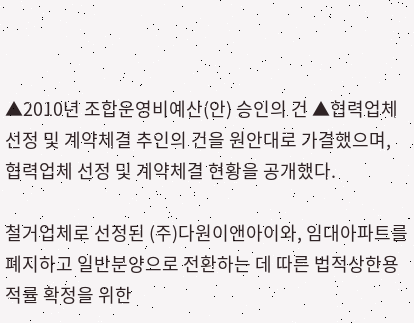▲2010년 조합운영비예산(안) 승인의 건 ▲협력업체 선정 및 계약체결 추인의 건을 원안대로 가결했으며, 협력업체 선정 및 계약체결 현황을 공개했다.

철거업체로 선정된 (주)다원이앤아이와, 임대아파트를 폐지하고 일반분양으로 전환하는 데 따른 법적상한용적률 확정을 위한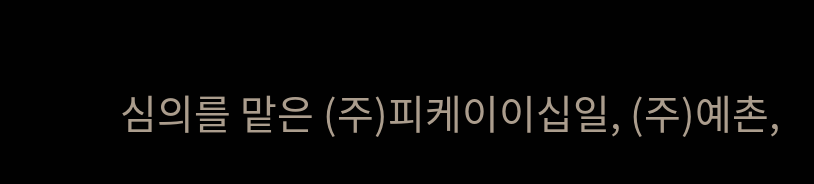심의를 맡은 (주)피케이이십일, (주)예촌,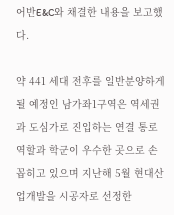어반E&C와 채결한 내용을 보고했다.

약 441 세대 전후를 일반분양하게 될 예정인 남가좌1구역은 역세권과 도심가로 진입하는 연결 통로 역할과 학군이 우수한 곳으로 손꼽히고 있으며 지난해 5월 현대산업개발을 시공자로 선정한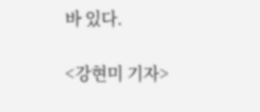바 있다.

<강현미 기자>